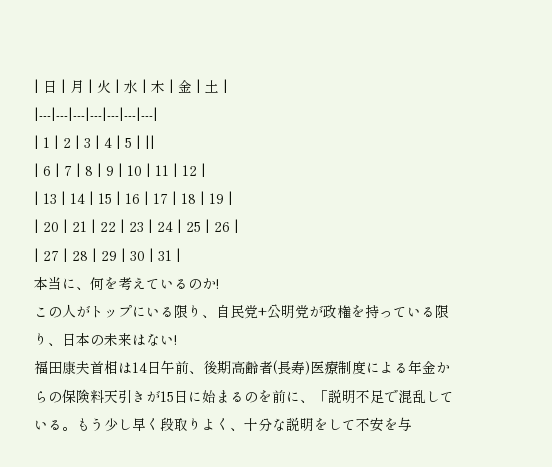| 日 | 月 | 火 | 水 | 木 | 金 | 土 |
|---|---|---|---|---|---|---|
| 1 | 2 | 3 | 4 | 5 | ||
| 6 | 7 | 8 | 9 | 10 | 11 | 12 |
| 13 | 14 | 15 | 16 | 17 | 18 | 19 |
| 20 | 21 | 22 | 23 | 24 | 25 | 26 |
| 27 | 28 | 29 | 30 | 31 |
本当に、何を考えているのか!
この人がトップにいる限り、自民党+公明党が政権を持っている限り、日本の未来はない!
福田康夫首相は14日午前、後期高齢者(長寿)医療制度による年金からの保険料天引きが15日に始まるのを前に、「説明不足で混乱している。もう少し早く段取りよく、十分な説明をして不安を与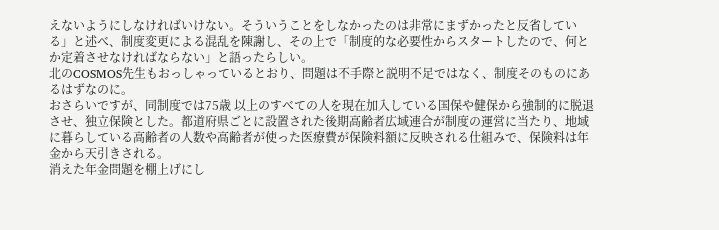えないようにしなければいけない。そういうことをしなかったのは非常にまずかったと反省している」と述べ、制度変更による混乱を陳謝し、その上で「制度的な必要性からスタートしたので、何とか定着させなければならない」と語ったらしい。
北のCOSMOS先生もおっしゃっているとおり、問題は不手際と説明不足ではなく、制度そのものにあるはずなのに。
おさらいですが、同制度では75歳 以上のすべての人を現在加入している国保や健保から強制的に脱退させ、独立保険とした。都道府県ごとに設置された後期高齢者広域連合が制度の運営に当たり、地域に暮らしている高齢者の人数や高齢者が使った医療費が保険料額に反映される仕組みで、保険料は年金から天引きされる。
消えた年金問題を棚上げにし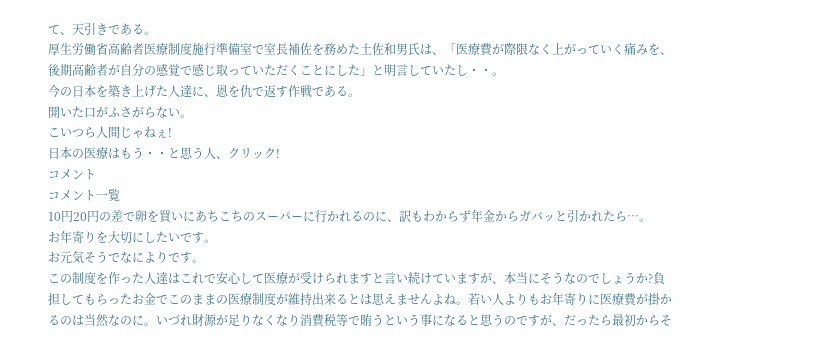て、天引きである。
厚生労働省高齢者医療制度施行準備室で室長補佐を務めた土佐和男氏は、「医療費が際限なく上がっていく痛みを、後期高齢者が自分の感覚で感じ取っていただくことにした」と明言していたし・・。
今の日本を築き上げた人達に、恩を仇で返す作戦である。
開いた口がふさがらない。
こいつら人間じゃねぇ!
日本の医療はもう・・と思う人、クリック!
コメント
コメント一覧
10円20円の差で卵を買いにあちこちのスーパーに行かれるのに、訳もわからず年金からガバッと引かれたら…。
お年寄りを大切にしたいです。
お元気そうでなによりです。
この制度を作った人達はこれで安心して医療が受けられますと言い続けていますが、本当にそうなのでしょうか?負担してもらったお金でこのままの医療制度が維持出来るとは思えませんよね。若い人よりもお年寄りに医療費が掛かるのは当然なのに。いづれ財源が足りなくなり消費税等で賄うという事になると思うのですが、だったら最初からそ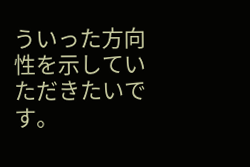ういった方向性を示していただきたいです。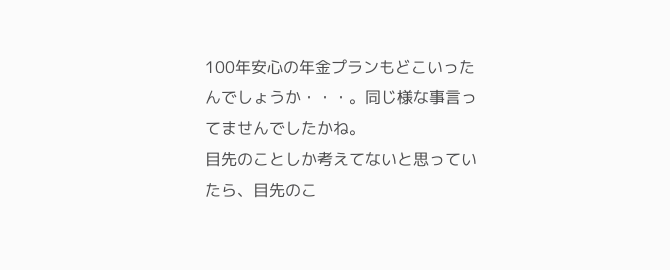100年安心の年金プランもどこいったんでしょうか・・・。同じ様な事言ってませんでしたかね。
目先のことしか考えてないと思っていたら、目先のこ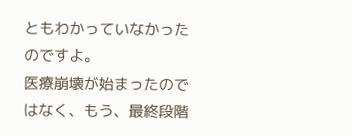ともわかっていなかったのですよ。
医療崩壊が始まったのではなく、もう、最終段階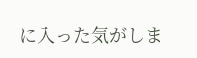に入った気がしま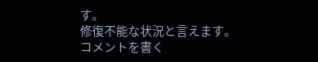す。
修復不能な状況と言えます。
コメントを書く